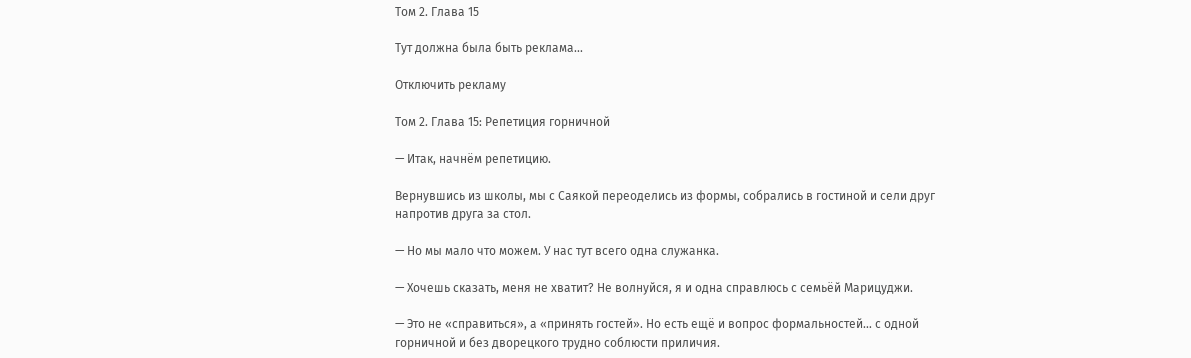Том 2. Глава 15

Тут должна была быть реклама...

Отключить рекламу

Том 2. Глава 15: Репетиция горничной

— Итак, начнём репетицию.

Вернувшись из школы, мы с Саякой переоделись из формы, собрались в гостиной и сели друг напротив друга за стол.

— Но мы мало что можем. У нас тут всего одна служанка.

— Хочешь сказать, меня не хватит? Не волнуйся, я и одна справлюсь с семьёй Марицуджи.

— Это не «справиться», а «принять гостей». Но есть ещё и вопрос формальностей… с одной горничной и без дворецкого трудно соблюсти приличия.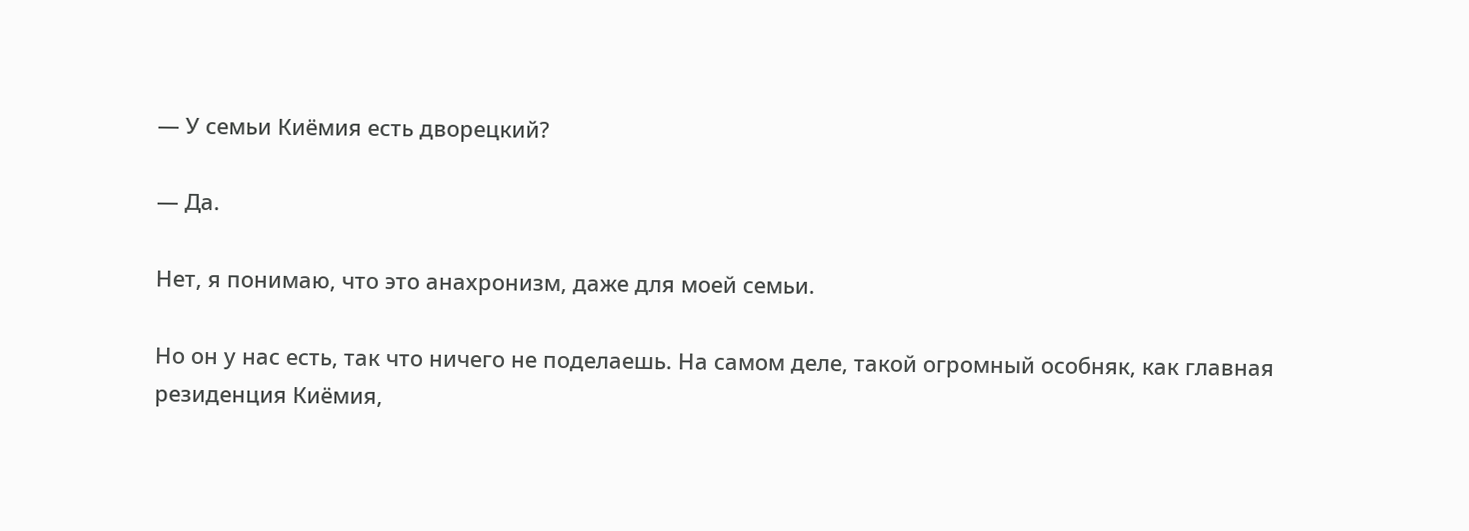— У семьи Киёмия есть дворецкий?

— Да.

Нет, я понимаю, что это анахронизм, даже для моей семьи.

Но он у нас есть, так что ничего не поделаешь. На самом деле, такой огромный особняк, как главная резиденция Киёмия,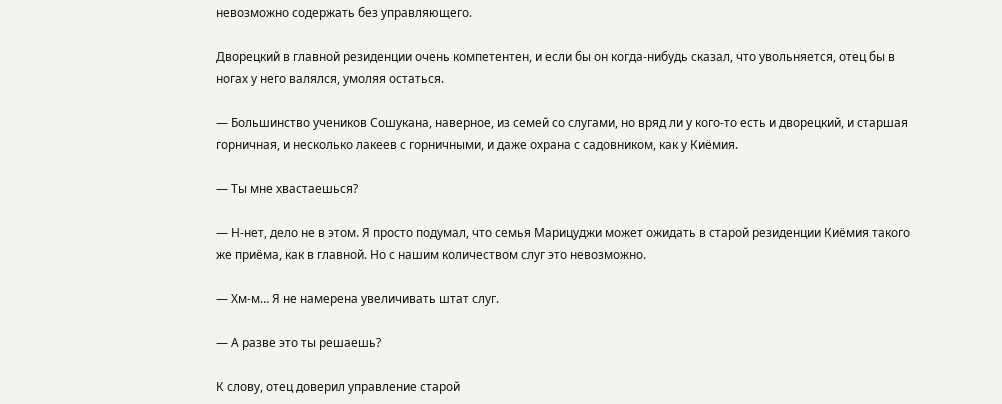невозможно содержать без управляющего.

Дворецкий в главной резиденции очень компетентен, и если бы он когда-нибудь сказал, что увольняется, отец бы в ногах у него валялся, умоляя остаться.

— Большинство учеников Сошукана, наверное, из семей со слугами, но вряд ли у кого-то есть и дворецкий, и старшая горничная, и несколько лакеев с горничными, и даже охрана с садовником, как у Киёмия.

— Ты мне хвастаешься?

— Н-нет, дело не в этом. Я просто подумал, что семья Марицуджи может ожидать в старой резиденции Киёмия такого же приёма, как в главной. Но с нашим количеством слуг это невозможно.

— Хм-м… Я не намерена увеличивать штат слуг.

— А разве это ты решаешь?

К слову, отец доверил управление старой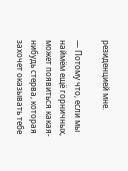резиденцией мне.

— Потому что, если мы наймём ещё горничных, может появиться какая-нибудь стерва, которая захочет оказывать тебе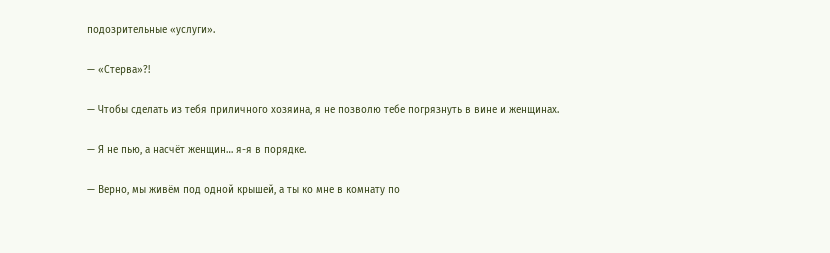подозрительные «услуги».

— «Стерва»?!

— Чтобы сделать из тебя приличного хозяина, я не позволю тебе погрязнуть в вине и женщинах.

— Я не пью, а насчёт женщин… я-я в порядке.

— Верно, мы живём под одной крышей, а ты ко мне в комнату по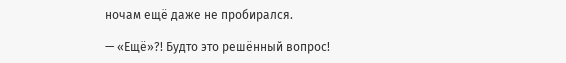ночам ещё даже не пробирался.

— «Ещё»?! Будто это решённый вопрос!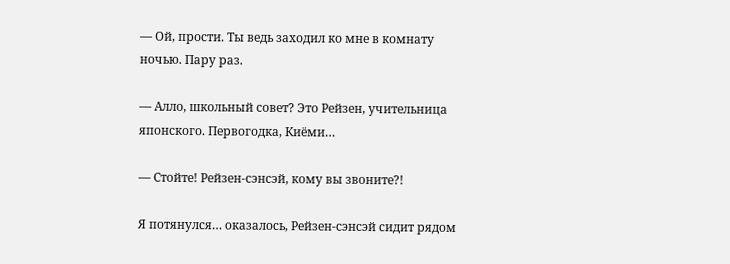— Ой, прости. Ты ведь заходил ко мне в комнату ночью. Пару раз.

— Алло, школьный совет? Это Рейзен, учительница японского. Первогодка, Киёми…

— Стойте! Рейзен-сэнсэй, кому вы звоните?!

Я потянулся… оказалось, Рейзен-сэнсэй сидит рядом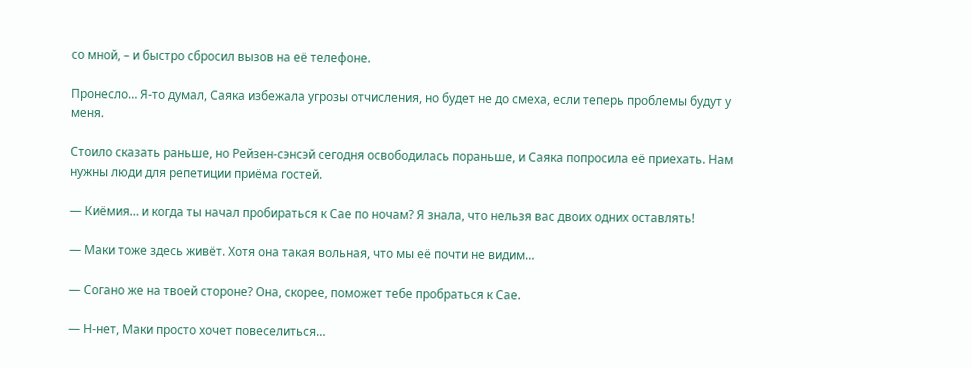со мной, – и быстро сбросил вызов на её телефоне.

Пронесло… Я-то думал, Саяка избежала угрозы отчисления, но будет не до смеха, если теперь проблемы будут у меня.

Стоило сказать раньше, но Рейзен-сэнсэй сегодня освободилась пораньше, и Саяка попросила её приехать. Нам нужны люди для репетиции приёма гостей.

— Киёмия… и когда ты начал пробираться к Сае по ночам? Я знала, что нельзя вас двоих одних оставлять!

— Маки тоже здесь живёт. Хотя она такая вольная, что мы её почти не видим…

— Согано же на твоей стороне? Она, скорее, поможет тебе пробраться к Сае.

— Н-нет, Маки просто хочет повеселиться…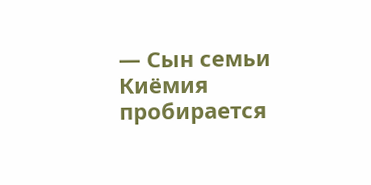— Сын семьи Киёмия пробирается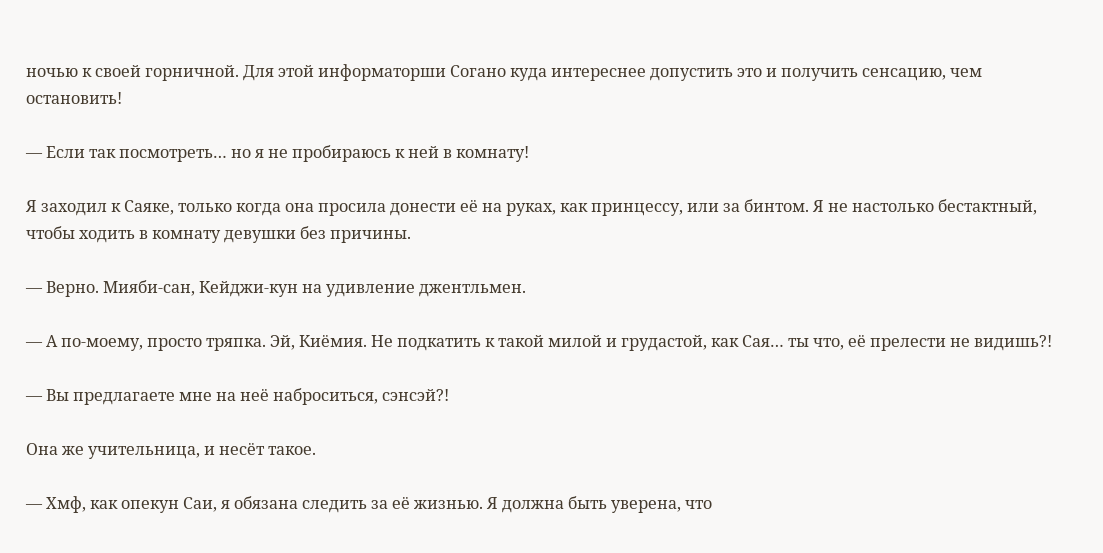ночью к своей горничной. Для этой информаторши Согано куда интереснее допустить это и получить сенсацию, чем остановить!

— Если так посмотреть… но я не пробираюсь к ней в комнату!

Я заходил к Саяке, только когда она просила донести её на руках, как принцессу, или за бинтом. Я не настолько бестактный, чтобы ходить в комнату девушки без причины.

— Верно. Мияби-сан, Кейджи-кун на удивление джентльмен.

— А по-моему, просто тряпка. Эй, Киёмия. Не подкатить к такой милой и грудастой, как Сая… ты что, её прелести не видишь?!

— Вы предлагаете мне на неё наброситься, сэнсэй?!

Она же учительница, и несёт такое.

— Хмф, как опекун Саи, я обязана следить за её жизнью. Я должна быть уверена, что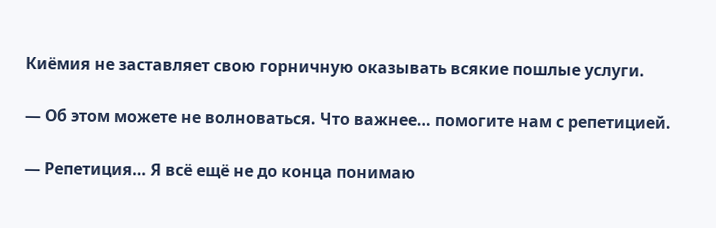Киёмия не заставляет свою горничную оказывать всякие пошлые услуги.

— Об этом можете не волноваться. Что важнее… помогите нам с репетицией.

— Репетиция… Я всё ещё не до конца понимаю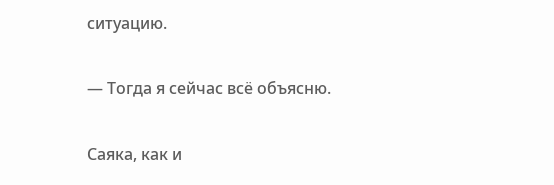ситуацию.

— Тогда я сейчас всё объясню.

Саяка, как и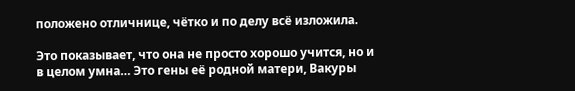положено отличнице, чётко и по делу всё изложила.

Это показывает, что она не просто хорошо учится, но и в целом умна… Это гены её родной матери, Вакуры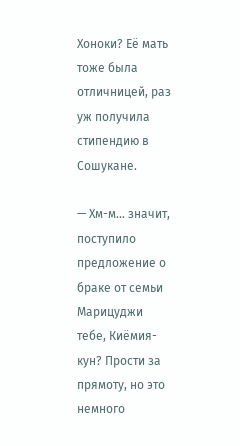Хоноки? Её мать тоже была отличницей, раз уж получила стипендию в Сошукане.

— Хм-м… значит, поступило предложение о браке от семьи Марицуджи тебе, Киёмия-кун? Прости за прямоту, но это немного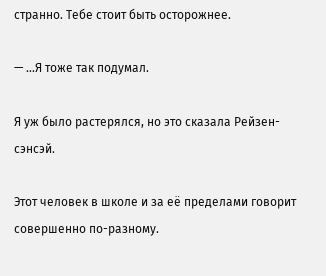странно. Тебе стоит быть осторожнее.

— …Я тоже так подумал.

Я уж было растерялся, но это сказала Рейзен-сэнсэй.

Этот человек в школе и за её пределами говорит совершенно по-разному.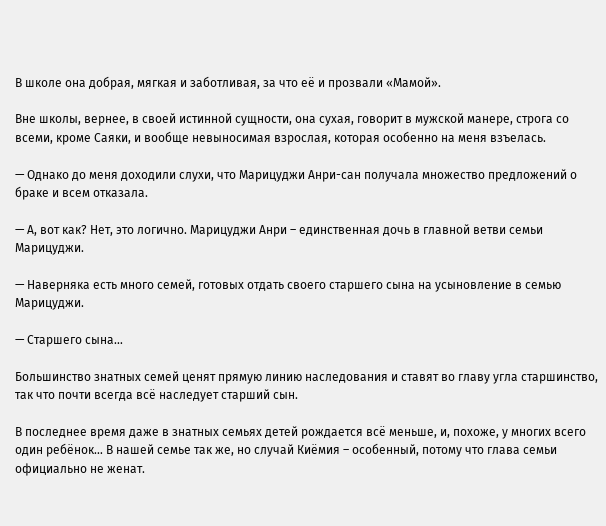В школе она добрая, мягкая и заботливая, за что её и прозвали «Мамой».

Вне школы, вернее, в своей истинной сущности, она сухая, говорит в мужской манере, строга со всеми, кроме Саяки, и вообще невыносимая взрослая, которая особенно на меня взъелась.

— Однако до меня доходили слухи, что Марицуджи Анри-сан получала множество предложений о браке и всем отказала.

— А, вот как? Нет, это логично. Марицуджи Анри – единственная дочь в главной ветви семьи Марицуджи.

— Наверняка есть много семей, готовых отдать своего старшего сына на усыновление в семью Марицуджи.

— Старшего сына…

Большинство знатных семей ценят прямую линию наследования и ставят во главу угла старшинство, так что почти всегда всё наследует старший сын.

В последнее время даже в знатных семьях детей рождается всё меньше, и, похоже, у многих всего один ребёнок… В нашей семье так же, но случай Киёмия – особенный, потому что глава семьи официально не женат.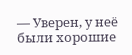— Уверен, у неё были хорошие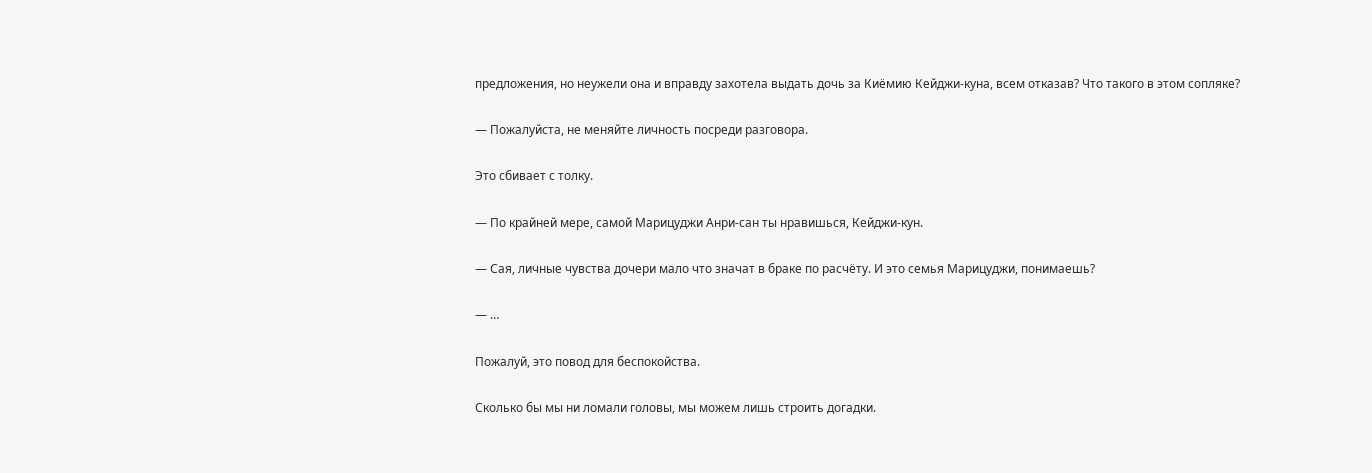предложения, но неужели она и вправду захотела выдать дочь за Киёмию Кейджи-куна, всем отказав? Что такого в этом сопляке?

— Пожалуйста, не меняйте личность посреди разговора.

Это сбивает с толку.

— По крайней мере, самой Марицуджи Анри-сан ты нравишься, Кейджи-кун.

— Сая, личные чувства дочери мало что значат в браке по расчёту. И это семья Марицуджи, понимаешь?

— …

Пожалуй, это повод для беспокойства.

Сколько бы мы ни ломали головы, мы можем лишь строить догадки.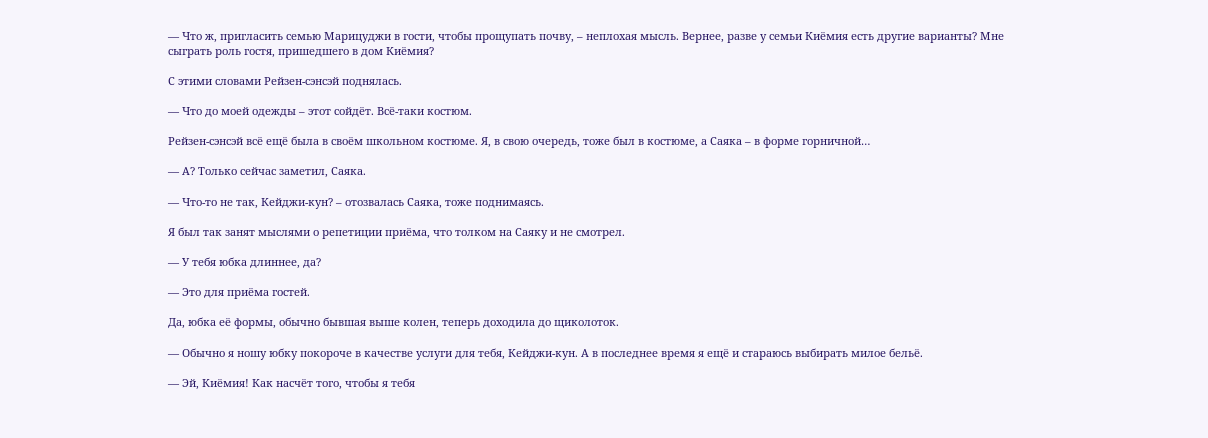— Что ж, пригласить семью Марицуджи в гости, чтобы прощупать почву, – неплохая мысль. Вернее, разве у семьи Киёмия есть другие варианты? Мне сыграть роль гостя, пришедшего в дом Киёмия?

С этими словами Рейзен-сэнсэй поднялась.

— Что до моей одежды – этот сойдёт. Всё-таки костюм.

Рейзен-сэнсэй всё ещё была в своём школьном костюме. Я, в свою очередь, тоже был в костюме, а Саяка – в форме горничной…

— А? Только сейчас заметил, Саяка.

— Что-то не так, Кейджи-кун? – отозвалась Саяка, тоже поднимаясь.

Я был так занят мыслями о репетиции приёма, что толком на Саяку и не смотрел.

— У тебя юбка длиннее, да?

— Это для приёма гостей.

Да, юбка её формы, обычно бывшая выше колен, теперь доходила до щиколоток.

— Обычно я ношу юбку покороче в качестве услуги для тебя, Кейджи-кун. А в последнее время я ещё и стараюсь выбирать милое бельё.

— Эй, Киёмия! Как насчёт того, чтобы я тебя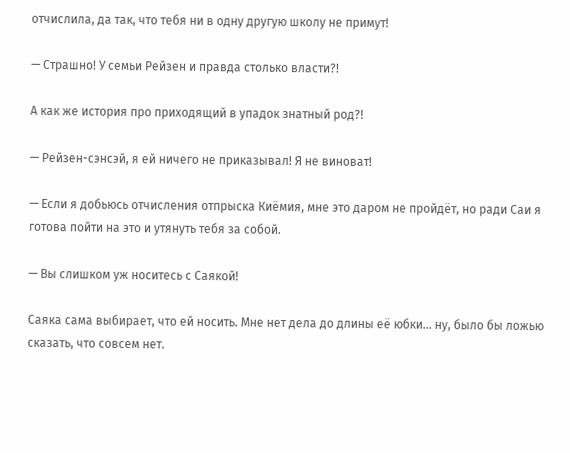отчислила, да так, что тебя ни в одну другую школу не примут!

— Страшно! У семьи Рейзен и правда столько власти?!

А как же история про приходящий в упадок знатный род?!

— Рейзен-сэнсэй, я ей ничего не приказывал! Я не виноват!

— Если я добьюсь отчисления отпрыска Киёмия, мне это даром не пройдёт, но ради Саи я готова пойти на это и утянуть тебя за собой.

— Вы слишком уж носитесь с Саякой!

Саяка сама выбирает, что ей носить. Мне нет дела до длины её юбки… ну, было бы ложью сказать, что совсем нет.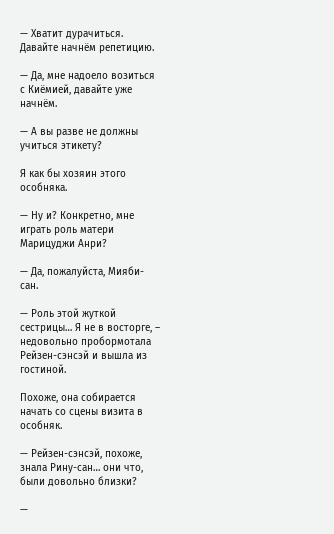— Хватит дурачиться. Давайте начнём репетицию.

— Да, мне надоело возиться с Киёмией, давайте уже начнём.

— А вы разве не должны учиться этикету?

Я как бы хозяин этого особняка.

— Ну и? Конкретно, мне играть роль матери Марицуджи Анри?

— Да, пожалуйста, Мияби-сан.

— Роль этой жуткой сестрицы… Я не в восторге, – недовольно пробормотала Рейзен-сэнсэй и вышла из гостиной.

Похоже, она собирается начать со сцены визита в особняк.

— Рейзен-сэнсэй, похоже, знала Рину-сан… они что, были довольно близки?

—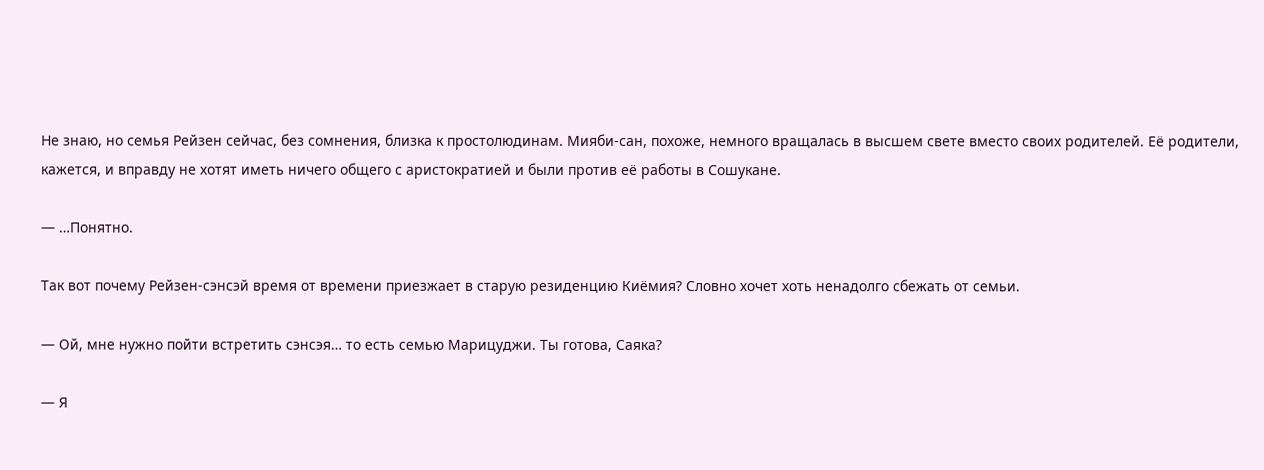Не знаю, но семья Рейзен сейчас, без сомнения, близка к простолюдинам. Мияби-сан, похоже, немного вращалась в высшем свете вместо своих родителей. Её родители, кажется, и вправду не хотят иметь ничего общего с аристократией и были против её работы в Сошукане.

— …Понятно.

Так вот почему Рейзен-сэнсэй время от времени приезжает в старую резиденцию Киёмия? Словно хочет хоть ненадолго сбежать от семьи.

— Ой, мне нужно пойти встретить сэнсэя… то есть семью Марицуджи. Ты готова, Саяка?

— Я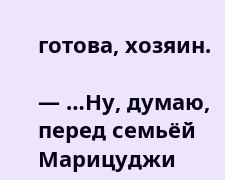готова, хозяин.

— …Ну, думаю, перед семьёй Марицуджи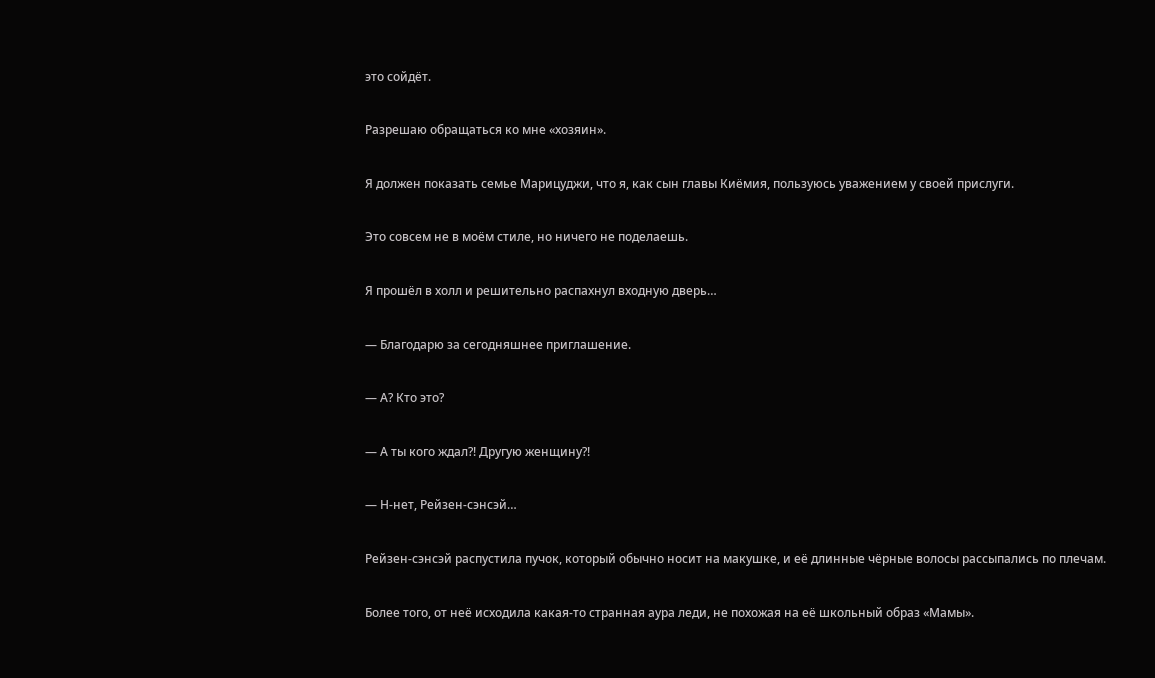это сойдёт.

Разрешаю обращаться ко мне «хозяин».

Я должен показать семье Марицуджи, что я, как сын главы Киёмия, пользуюсь уважением у своей прислуги.

Это совсем не в моём стиле, но ничего не поделаешь.

Я прошёл в холл и решительно распахнул входную дверь…

— Благодарю за сегодняшнее приглашение.

— А? Кто это?

— А ты кого ждал?! Другую женщину?!

— Н-нет, Рейзен-сэнсэй…

Рейзен-сэнсэй распустила пучок, который обычно носит на макушке, и её длинные чёрные волосы рассыпались по плечам.

Более того, от неё исходила какая-то странная аура леди, не похожая на её школьный образ «Мамы».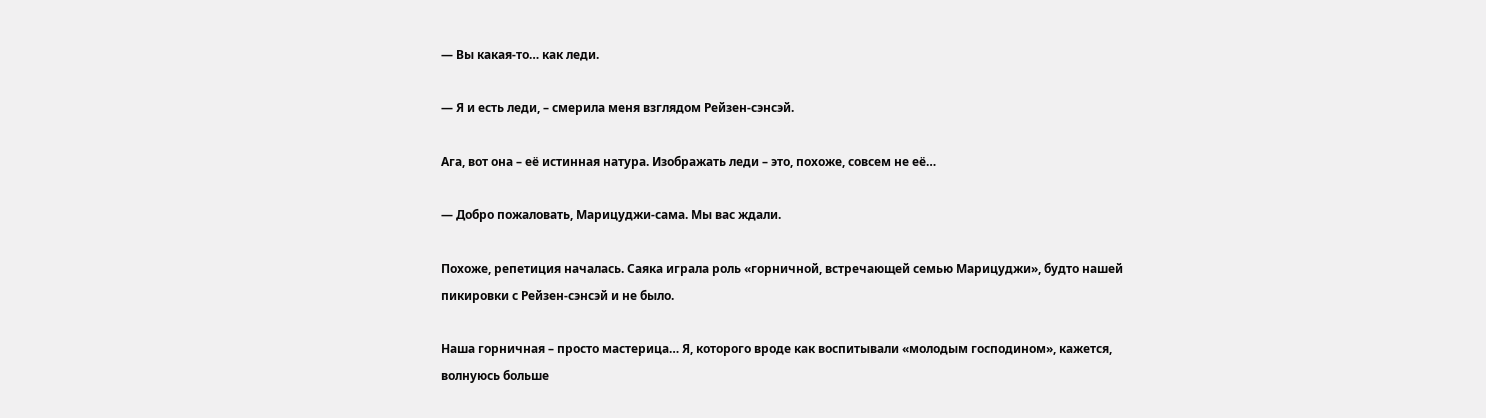— Вы какая-то… как леди.

— Я и есть леди, – смерила меня взглядом Рейзен-сэнсэй.

Ага, вот она – её истинная натура. Изображать леди – это, похоже, совсем не её…

— Добро пожаловать, Марицуджи-сама. Мы вас ждали.

Похоже, репетиция началась. Саяка играла роль «горничной, встречающей семью Марицуджи», будто нашей пикировки с Рейзен-сэнсэй и не было.

Наша горничная – просто мастерица… Я, которого вроде как воспитывали «молодым господином», кажется, волнуюсь больше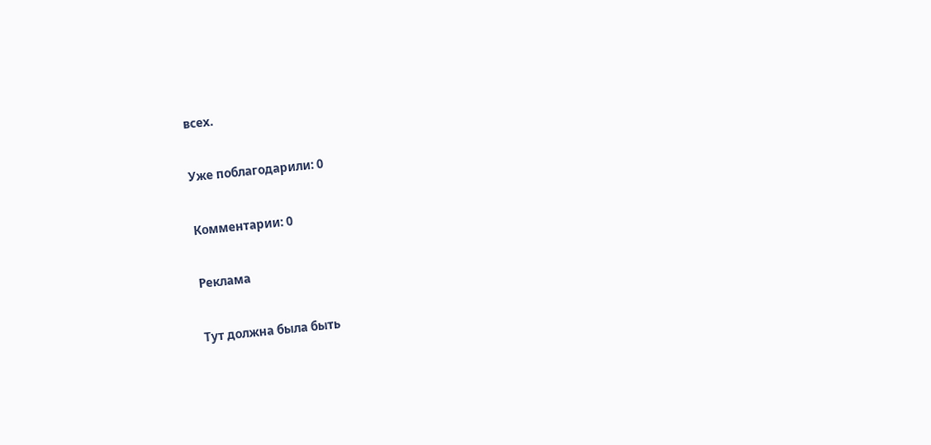всех.

Уже поблагодарили: 0

Комментарии: 0

Реклама

Тут должна была быть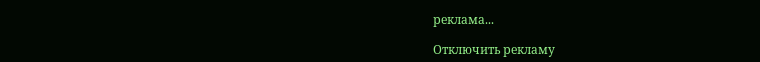реклама...

Отключить рекламу